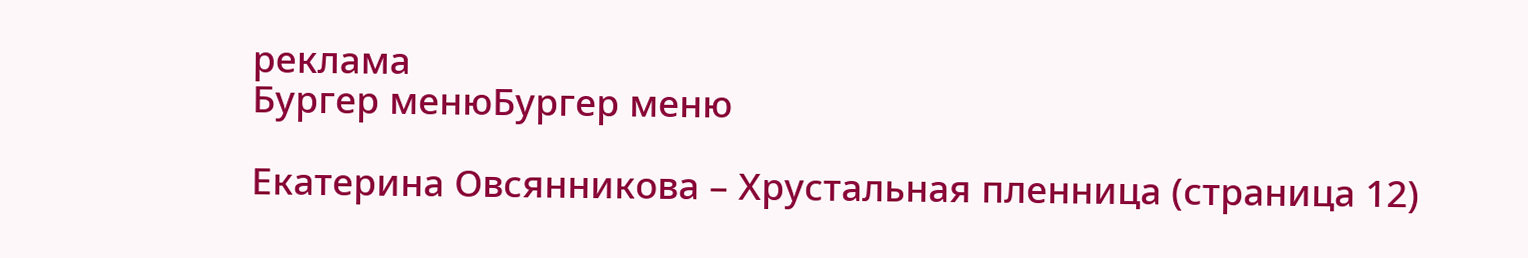реклама
Бургер менюБургер меню

Екатерина Овсянникова – Хрустальная пленница (страница 12)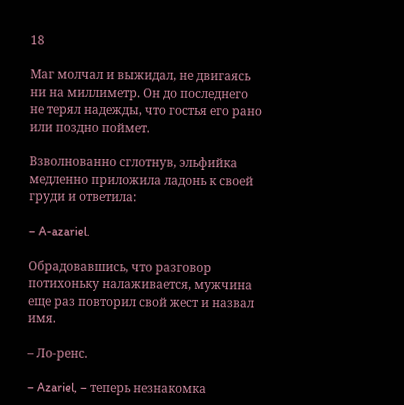18

Маг молчал и выжидал, не двигаясь ни на миллиметр. Он до последнего не терял надежды, что гостья его рано или поздно поймет.

Взволнованно сглотнув, эльфийка медленно приложила ладонь к своей груди и ответила:

– A-azariel.

Обрадовавшись, что разговор потихоньку налаживается, мужчина еще раз повторил свой жест и назвал имя.

– Ло-ренс.

– Azariel, – теперь незнакомка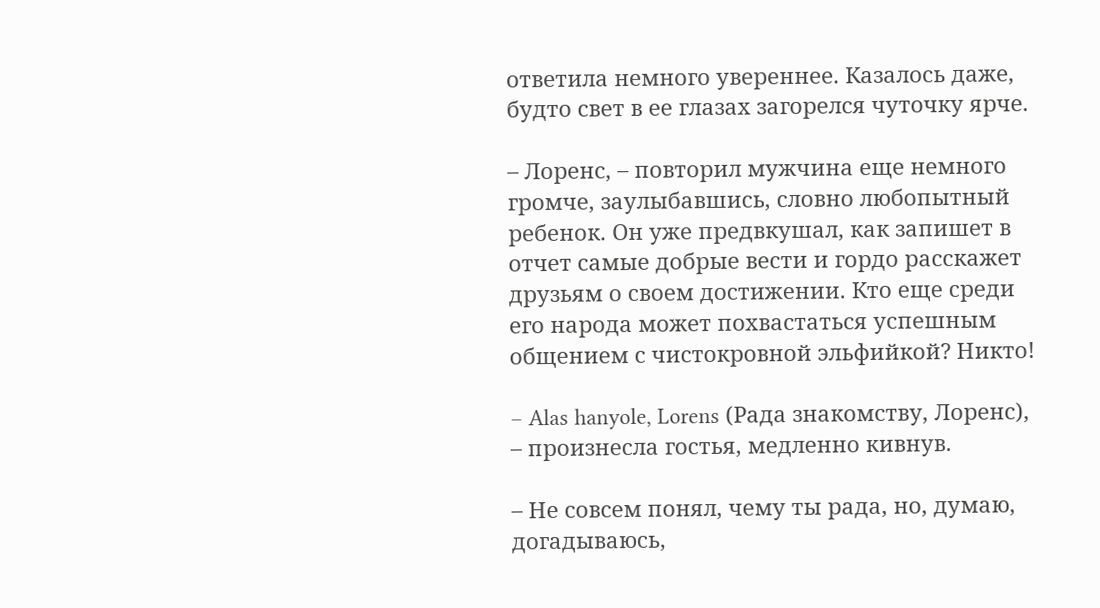ответила немного увереннее. Казалось даже, будто свет в ее глазах загорелся чуточку ярче.

– Лоренс, – повторил мужчина еще немного громче, заулыбавшись, словно любопытный ребенок. Он уже предвкушал, как запишет в отчет самые добрые вести и гордо расскажет друзьям о своем достижении. Кто еще среди его народа может похвастаться успешным общением с чистокровной эльфийкой? Никто!

– Alas hanyole, Lorens (Рада знакомству, Лоренс), – произнесла гостья, медленно кивнув.

– Не совсем понял, чему ты рада, но, думаю, догадываюсь,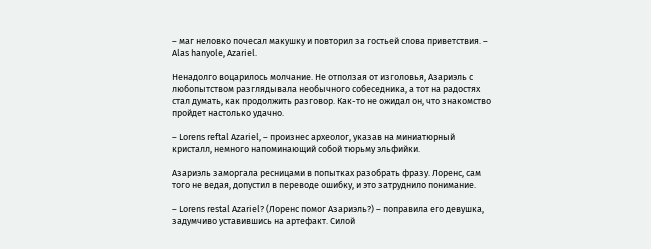– маг неловко почесал макушку и повторил за гостьей слова приветствия. – Alas hanyole, Azariel.

Ненадолго воцарилось молчание. Не отползая от изголовья, Азариэль с любопытством разглядывала необычного собеседника, а тот на радостях стал думать, как продолжить разговор. Как-то не ожидал он, что знакомство пройдет настолько удачно.

– Lorens reftal Azariel, – произнес археолог, указав на миниатюрный кристалл, немного напоминающий собой тюрьму эльфийки.

Азариэль заморгала ресницами в попытках разобрать фразу. Лоренс, сам того не ведая, допустил в переводе ошибку, и это затруднило понимание.

– Lorens restal Azariel? (Лоренс помог Азариэль?) – поправила его девушка, задумчиво уставившись на артефакт. Силой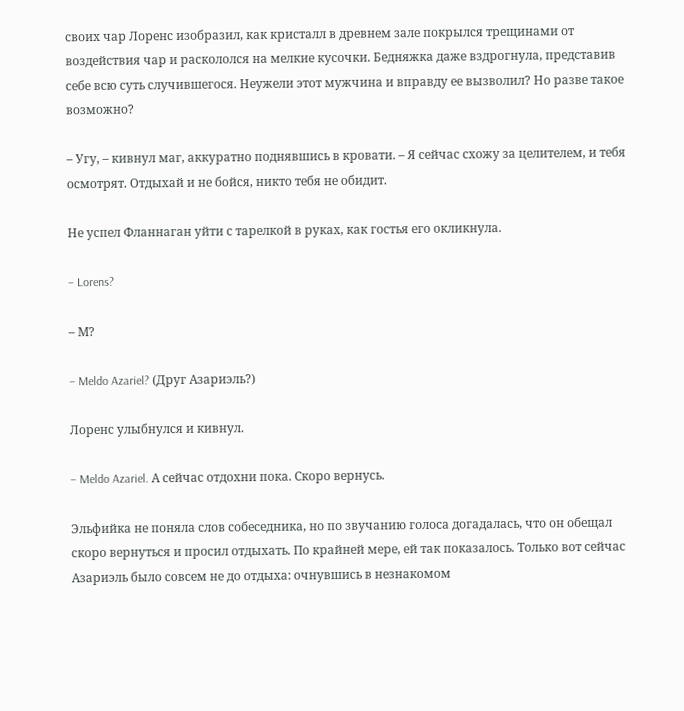своих чар Лоренс изобразил, как кристалл в древнем зале покрылся трещинами от воздействия чар и раскололся на мелкие кусочки. Бедняжка даже вздрогнула, представив себе всю суть случившегося. Неужели этот мужчина и вправду ее вызволил? Но разве такое возможно?

– Угу, – кивнул маг, аккуратно поднявшись в кровати. – Я сейчас схожу за целителем, и тебя осмотрят. Отдыхай и не бойся, никто тебя не обидит.

Не успел Фланнаган уйти с тарелкой в руках, как гостья его окликнула.

– Lorens?

– М?

– Meldo Azariel? (Друг Азариэль?)

Лоренс улыбнулся и кивнул.

– Meldo Azariel. А сейчас отдохни пока. Скоро вернусь.

Эльфийка не поняла слов собеседника, но по звучанию голоса догадалась, что он обещал скоро вернуться и просил отдыхать. По крайней мере, ей так показалось. Только вот сейчас Азариэль было совсем не до отдыха: очнувшись в незнакомом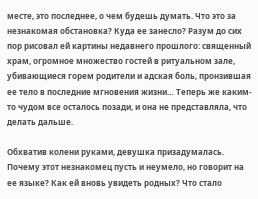месте, это последнее, о чем будешь думать. Что это за незнакомая обстановка? Куда ее занесло? Разум до сих пор рисовал ей картины недавнего прошлого: священный храм, огромное множество гостей в ритуальном зале, убивающиеся горем родители и адская боль, пронзившая ее тело в последние мгновения жизни… Теперь же каким-то чудом все осталось позади, и она не представляла, что делать дальше.

Обхватив колени руками, девушка призадумалась. Почему этот незнакомец пусть и неумело, но говорит на ее языке? Как ей вновь увидеть родных? Что стало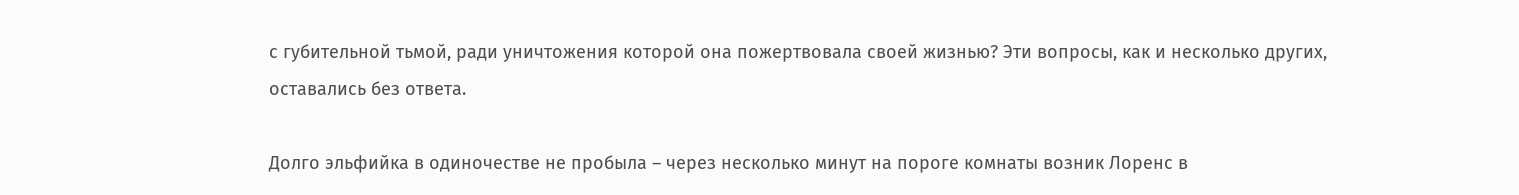с губительной тьмой, ради уничтожения которой она пожертвовала своей жизнью? Эти вопросы, как и несколько других, оставались без ответа.

Долго эльфийка в одиночестве не пробыла – через несколько минут на пороге комнаты возник Лоренс в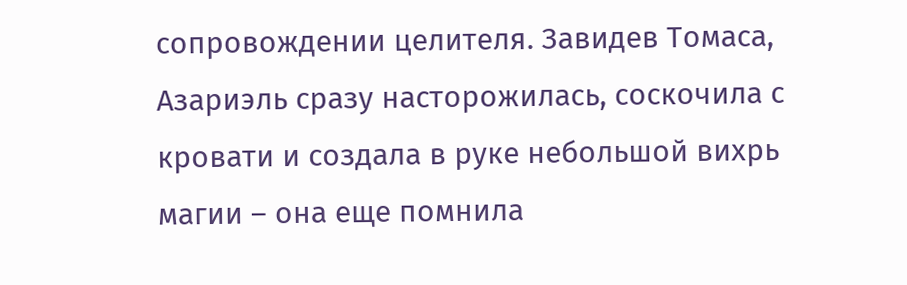сопровождении целителя. Завидев Томаса, Азариэль сразу насторожилась, соскочила с кровати и создала в руке небольшой вихрь магии – она еще помнила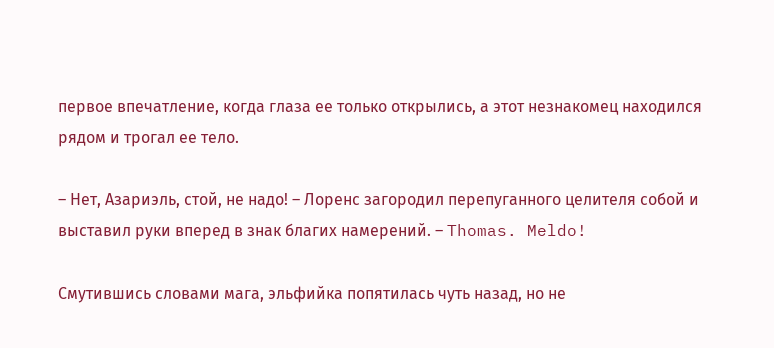первое впечатление, когда глаза ее только открылись, а этот незнакомец находился рядом и трогал ее тело.

– Нет, Азариэль, стой, не надо! – Лоренс загородил перепуганного целителя собой и выставил руки вперед в знак благих намерений. – Thomas. Meldo!

Смутившись словами мага, эльфийка попятилась чуть назад, но не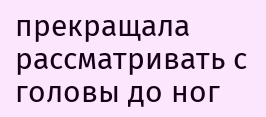прекращала рассматривать с головы до ног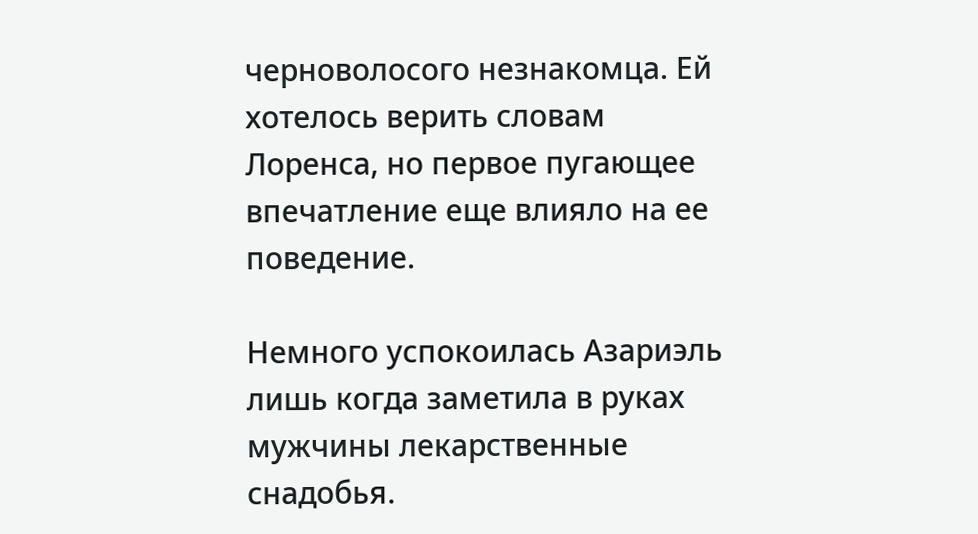черноволосого незнакомца. Ей хотелось верить словам Лоренса, но первое пугающее впечатление еще влияло на ее поведение.

Немного успокоилась Азариэль лишь когда заметила в руках мужчины лекарственные снадобья.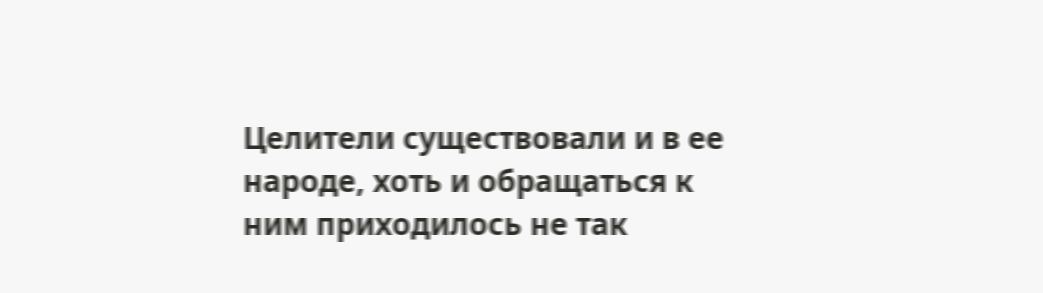Целители существовали и в ее народе, хоть и обращаться к ним приходилось не так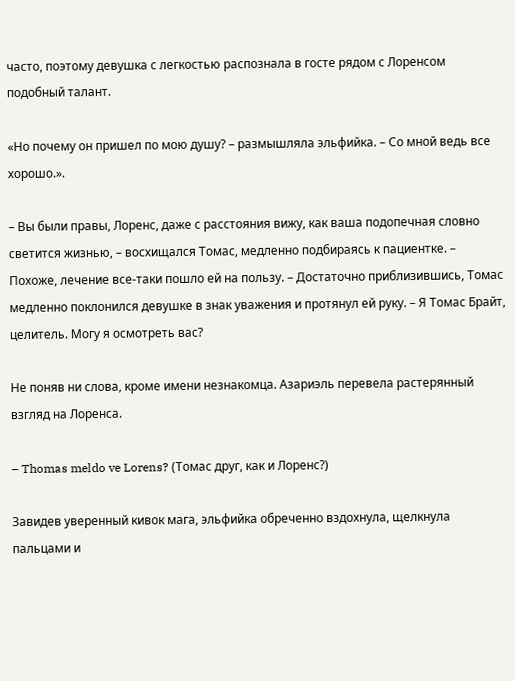часто, поэтому девушка с легкостью распознала в госте рядом с Лоренсом подобный талант.

«Но почему он пришел по мою душу? – размышляла эльфийка. – Со мной ведь все хорошо.».

– Вы были правы, Лоренс, даже с расстояния вижу, как ваша подопечная словно светится жизнью, – восхищался Томас, медленно подбираясь к пациентке. – Похоже, лечение все-таки пошло ей на пользу. – Достаточно приблизившись, Томас медленно поклонился девушке в знак уважения и протянул ей руку. – Я Томас Брайт, целитель. Могу я осмотреть вас?

Не поняв ни слова, кроме имени незнакомца. Азариэль перевела растерянный взгляд на Лоренса.

– Thomas meldo ve Lorens? (Томас друг, как и Лоренс?)

Завидев уверенный кивок мага, эльфийка обреченно вздохнула, щелкнула пальцами и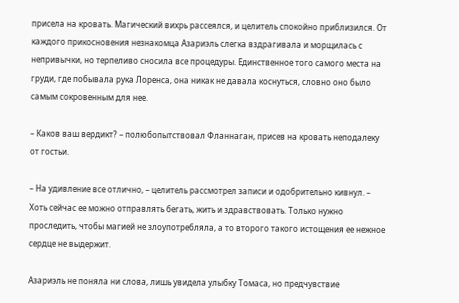присела на кровать. Магический вихрь рассеялся, и целитель спокойно приблизился. От каждого прикосновения незнакомца Азариэль слегка вздрагивала и морщилась с непривычки, но терпеливо сносила все процедуры. Единственное того самого места на груди, где побывала рука Лоренса, она никак не давала коснуться, словно оно было самым сокровенным для нее.

– Каков ваш вердикт? – полюбопытствовал Фланнаган, присев на кровать неподалеку от гостьи.

– На удивление все отлично, – целитель рассмотрел записи и одобрительно кивнул. – Хоть сейчас ее можно отправлять бегать, жить и здравствовать. Только нужно проследить, чтобы магией не злоупотребляла, а то второго такого истощения ее нежное сердце не выдержит.

Азариэль не поняла ни слова, лишь увидела улыбку Томаса, но предчувствие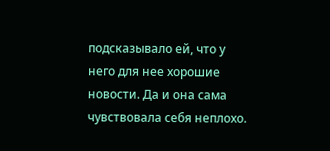подсказывало ей, что у него для нее хорошие новости. Да и она сама чувствовала себя неплохо.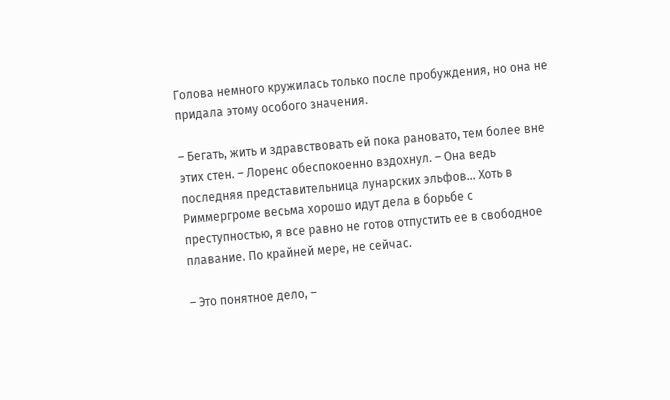Голова немного кружилась только после пробуждения, но она не придала этому особого значения.

– Бегать, жить и здравствовать ей пока рановато, тем более вне этих стен. – Лоренс обеспокоенно вздохнул. – Она ведь последняя представительница лунарских эльфов… Хоть в Риммергроме весьма хорошо идут дела в борьбе с преступностью, я все равно не готов отпустить ее в свободное плавание. По крайней мере, не сейчас.

– Это понятное дело, –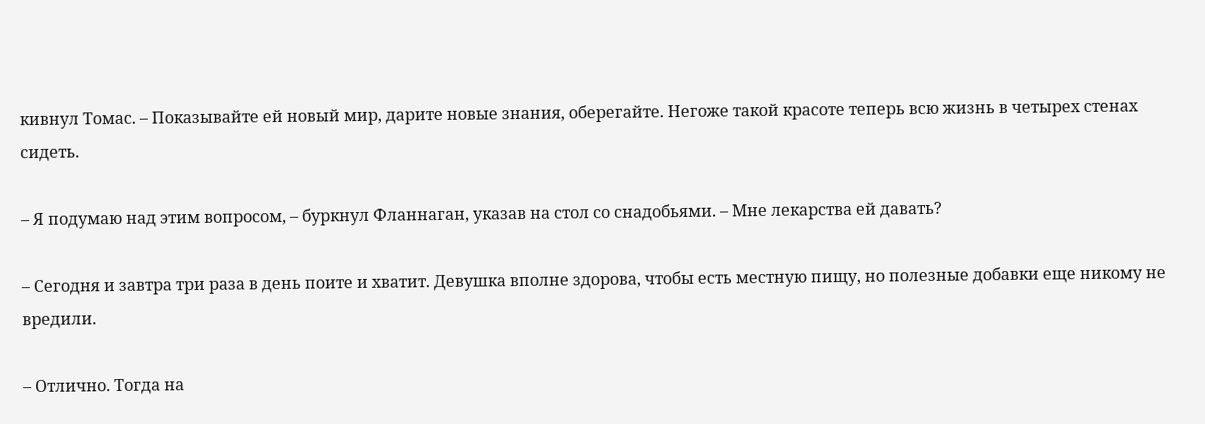кивнул Томас. – Показывайте ей новый мир, дарите новые знания, оберегайте. Негоже такой красоте теперь всю жизнь в четырех стенах сидеть.

– Я подумаю над этим вопросом, – буркнул Фланнаган, указав на стол со снадобьями. – Мне лекарства ей давать?

– Сегодня и завтра три раза в день поите и хватит. Девушка вполне здорова, чтобы есть местную пищу, но полезные добавки еще никому не вредили.

– Отлично. Тогда на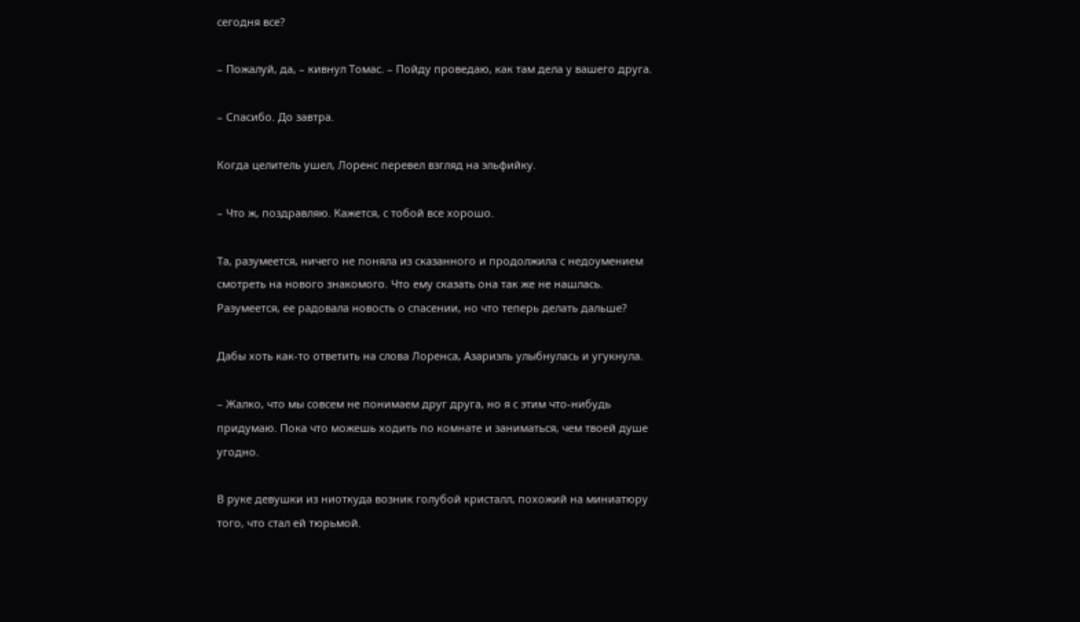сегодня все?

– Пожалуй, да, – кивнул Томас. – Пойду проведаю, как там дела у вашего друга.

– Спасибо. До завтра.

Когда целитель ушел, Лоренс перевел взгляд на эльфийку.

– Что ж, поздравляю. Кажется, с тобой все хорошо.

Та, разумеется, ничего не поняла из сказанного и продолжила с недоумением смотреть на нового знакомого. Что ему сказать она так же не нашлась. Разумеется, ее радовала новость о спасении, но что теперь делать дальше?

Дабы хоть как-то ответить на слова Лоренса, Азариэль улыбнулась и угукнула.

– Жалко, что мы совсем не понимаем друг друга, но я с этим что-нибудь придумаю. Пока что можешь ходить по комнате и заниматься, чем твоей душе угодно.

В руке девушки из ниоткуда возник голубой кристалл, похожий на миниатюру того, что стал ей тюрьмой.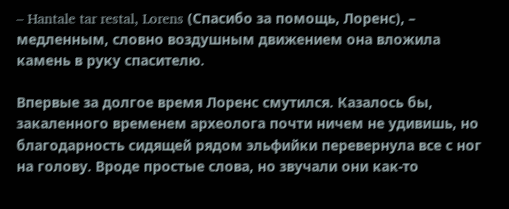– Hantale tar restal, Lorens (Спасибо за помощь, Лоренс), – медленным, словно воздушным движением она вложила камень в руку спасителю.

Впервые за долгое время Лоренс смутился. Казалось бы, закаленного временем археолога почти ничем не удивишь, но благодарность сидящей рядом эльфийки перевернула все с ног на голову. Вроде простые слова, но звучали они как-то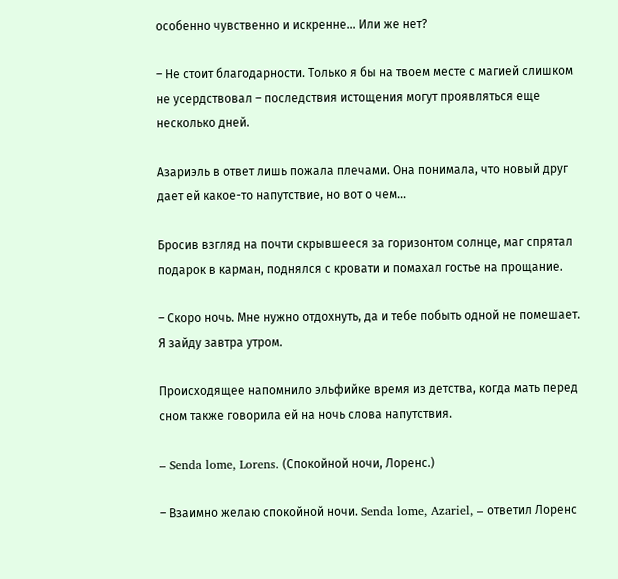особенно чувственно и искренне… Или же нет?

– Не стоит благодарности. Только я бы на твоем месте с магией слишком не усердствовал – последствия истощения могут проявляться еще несколько дней.

Азариэль в ответ лишь пожала плечами. Она понимала, что новый друг дает ей какое-то напутствие, но вот о чем…

Бросив взгляд на почти скрывшееся за горизонтом солнце, маг спрятал подарок в карман, поднялся с кровати и помахал гостье на прощание.

– Скоро ночь. Мне нужно отдохнуть, да и тебе побыть одной не помешает. Я зайду завтра утром.

Происходящее напомнило эльфийке время из детства, когда мать перед сном также говорила ей на ночь слова напутствия.

– Senda lome, Lorens. (Спокойной ночи, Лоренс.)

– Взаимно желаю спокойной ночи. Senda lome, Azariel, – ответил Лоренс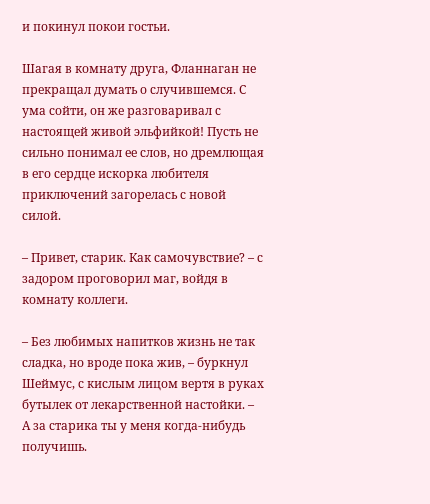и покинул покои гостьи.

Шагая в комнату друга, Фланнаган не прекращал думать о случившемся. С ума сойти, он же разговаривал с настоящей живой эльфийкой! Пусть не сильно понимал ее слов, но дремлющая в его сердце искорка любителя приключений загорелась с новой силой.

– Привет, старик. Как самочувствие? – с задором проговорил маг, войдя в комнату коллеги.

– Без любимых напитков жизнь не так сладка, но вроде пока жив, – буркнул Шеймус, с кислым лицом вертя в руках бутылек от лекарственной настойки. – А за старика ты у меня когда-нибудь получишь.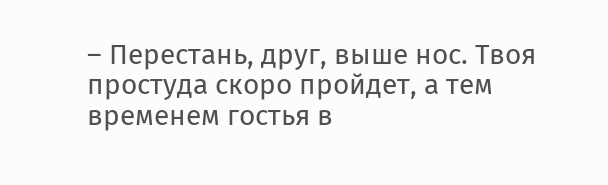– Перестань, друг, выше нос. Твоя простуда скоро пройдет, а тем временем гостья в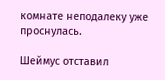комнате неподалеку уже проснулась.

Шеймус отставил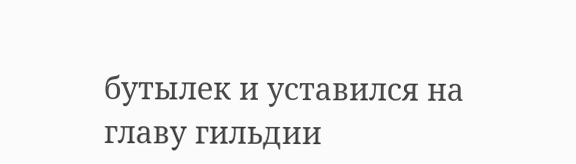бутылек и уставился на главу гильдии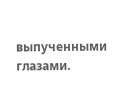выпученными глазами.